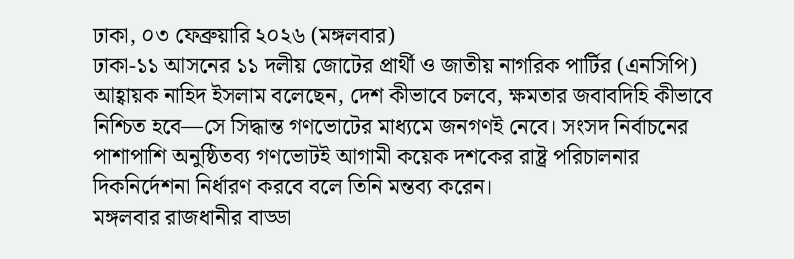ঢাকা, ০৩ ফেব্রুয়ারি ২০২৬ (মঙ্গলবার)
ঢাকা-১১ আসনের ১১ দলীয় জোটের প্রার্থী ও জাতীয় নাগরিক পার্টির (এনসিপি) আহ্বায়ক নাহিদ ইসলাম বলেছেন, দেশ কীভাবে চলবে, ক্ষমতার জবাবদিহি কীভাবে নিশ্চিত হবে—সে সিদ্ধান্ত গণভোটের মাধ্যমে জনগণই নেবে। সংসদ নির্বাচনের পাশাপাশি অনুষ্ঠিতব্য গণভোটই আগামী কয়েক দশকের রাষ্ট্র পরিচালনার দিকনির্দেশনা নির্ধারণ করবে বলে তিনি মন্তব্য করেন।
মঙ্গলবার রাজধানীর বাড্ডা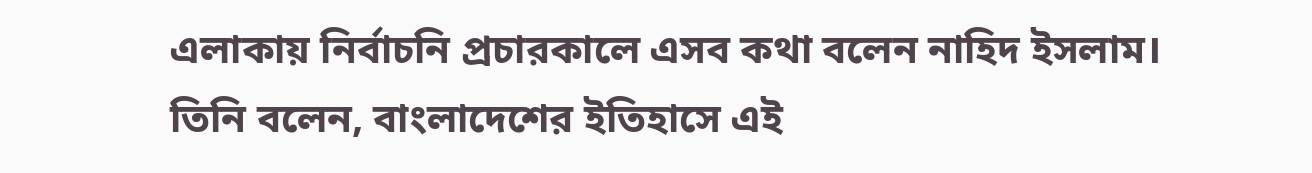এলাকায় নির্বাচনি প্রচারকালে এসব কথা বলেন নাহিদ ইসলাম।
তিনি বলেন, বাংলাদেশের ইতিহাসে এই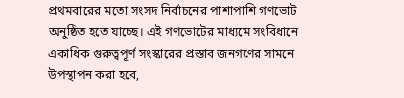প্রথমবারের মতো সংসদ নির্বাচনের পাশাপাশি গণভোট অনুষ্ঠিত হতে যাচ্ছে। এই গণভোটের মাধ্যমে সংবিধানে একাধিক গুরুত্বপূর্ণ সংস্কারের প্রস্তাব জনগণের সামনে উপস্থাপন করা হবে,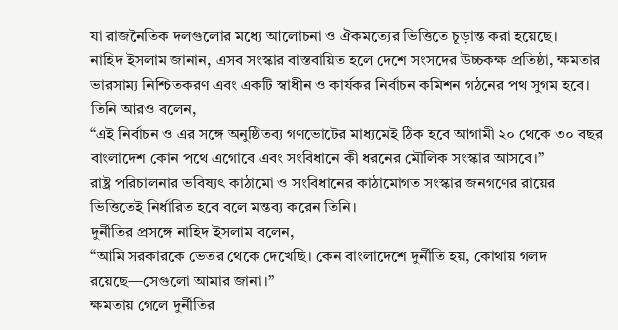যা রাজনৈতিক দলগুলোর মধ্যে আলোচনা ও ঐকমত্যের ভিত্তিতে চূড়ান্ত করা হয়েছে।
নাহিদ ইসলাম জানান, এসব সংস্কার বাস্তবায়িত হলে দেশে সংসদের উচ্চকক্ষ প্রতিষ্ঠা, ক্ষমতার ভারসাম্য নিশ্চিতকরণ এবং একটি স্বাধীন ও কার্যকর নির্বাচন কমিশন গঠনের পথ সুগম হবে।
তিনি আরও বলেন,
“এই নির্বাচন ও এর সঙ্গে অনুষ্ঠিতব্য গণভোটের মাধ্যমেই ঠিক হবে আগামী ২০ থেকে ৩০ বছর বাংলাদেশ কোন পথে এগোবে এবং সংবিধানে কী ধরনের মৌলিক সংস্কার আসবে।”
রাষ্ট্র পরিচালনার ভবিষ্যৎ কাঠামো ও সংবিধানের কাঠামোগত সংস্কার জনগণের রায়ের ভিত্তিতেই নির্ধারিত হবে বলে মন্তব্য করেন তিনি।
দুর্নীতির প্রসঙ্গে নাহিদ ইসলাম বলেন,
“আমি সরকারকে ভেতর থেকে দেখেছি। কেন বাংলাদেশে দুর্নীতি হয়, কোথায় গলদ রয়েছে—সেগুলো আমার জানা।”
ক্ষমতায় গেলে দুর্নীতির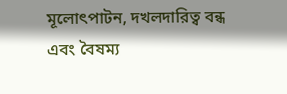মূলোৎপাটন, দখলদারিত্ব বন্ধ এবং বৈষম্য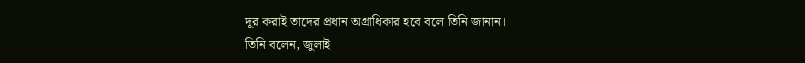দূর করাই তাদের প্রধান অগ্রাধিকার হবে বলে তিনি জানান।
তিনি বলেন, জুলাই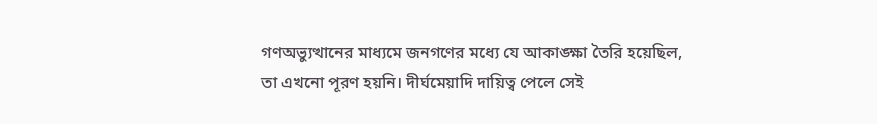গণঅভ্যুত্থানের মাধ্যমে জনগণের মধ্যে যে আকাঙ্ক্ষা তৈরি হয়েছিল, তা এখনো পূরণ হয়নি। দীর্ঘমেয়াদি দায়িত্ব পেলে সেই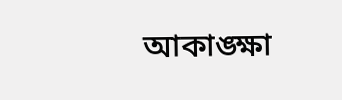আকাঙ্ক্ষা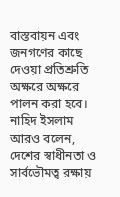বাস্তবায়ন এবং জনগণের কাছে দেওয়া প্রতিশ্রুতি অক্ষরে অক্ষরে পালন করা হবে।
নাহিদ ইসলাম আরও বলেন, দেশের স্বাধীনতা ও সার্বভৌমত্ব রক্ষায়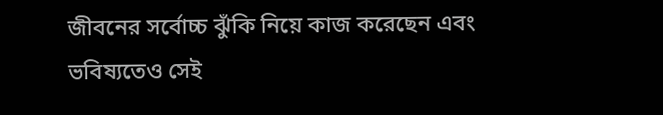জীবনের সর্বোচ্চ ঝুঁকি নিয়ে কাজ করেছেন এবং ভবিষ্যতেও সেই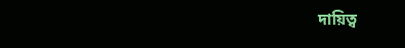দায়িত্ব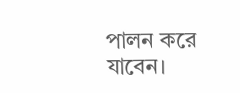পালন করে যাবেন।